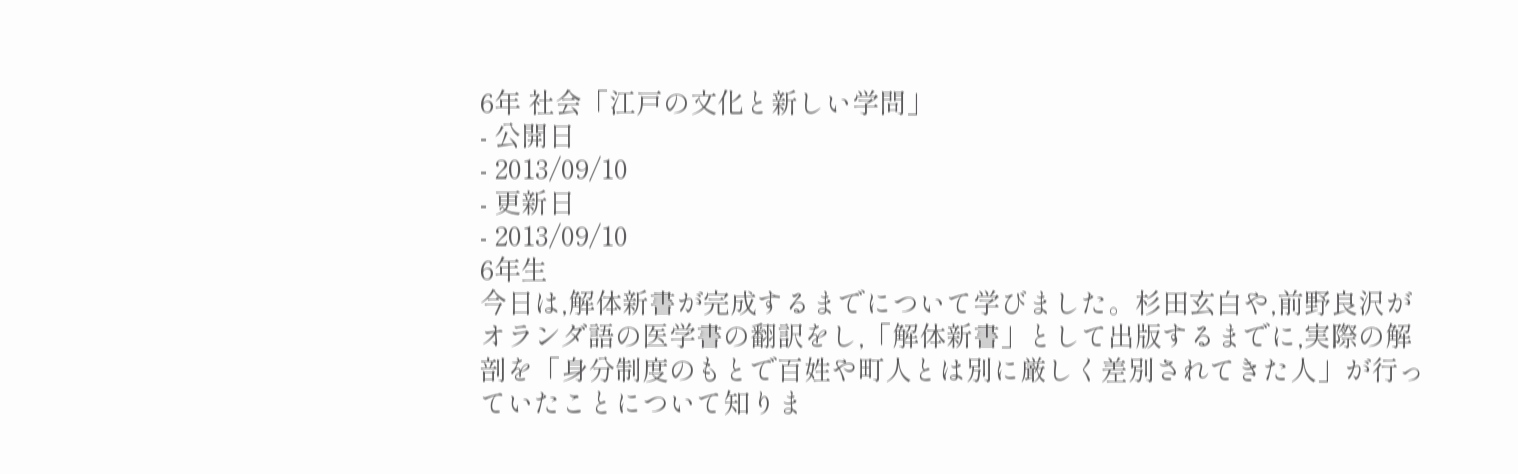6年 社会「江戸の文化と新しい学問」
- 公開日
- 2013/09/10
- 更新日
- 2013/09/10
6年生
今日は,解体新書が完成するまでについて学びました。杉田玄白や,前野良沢がオランダ語の医学書の翻訳をし,「解体新書」として出版するまでに,実際の解剖を「身分制度のもとで百姓や町人とは別に厳しく差別されてきた人」が行っていたことについて知りま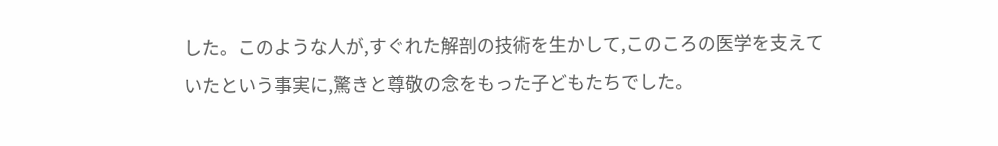した。このような人が,すぐれた解剖の技術を生かして,このころの医学を支えていたという事実に,驚きと尊敬の念をもった子どもたちでした。